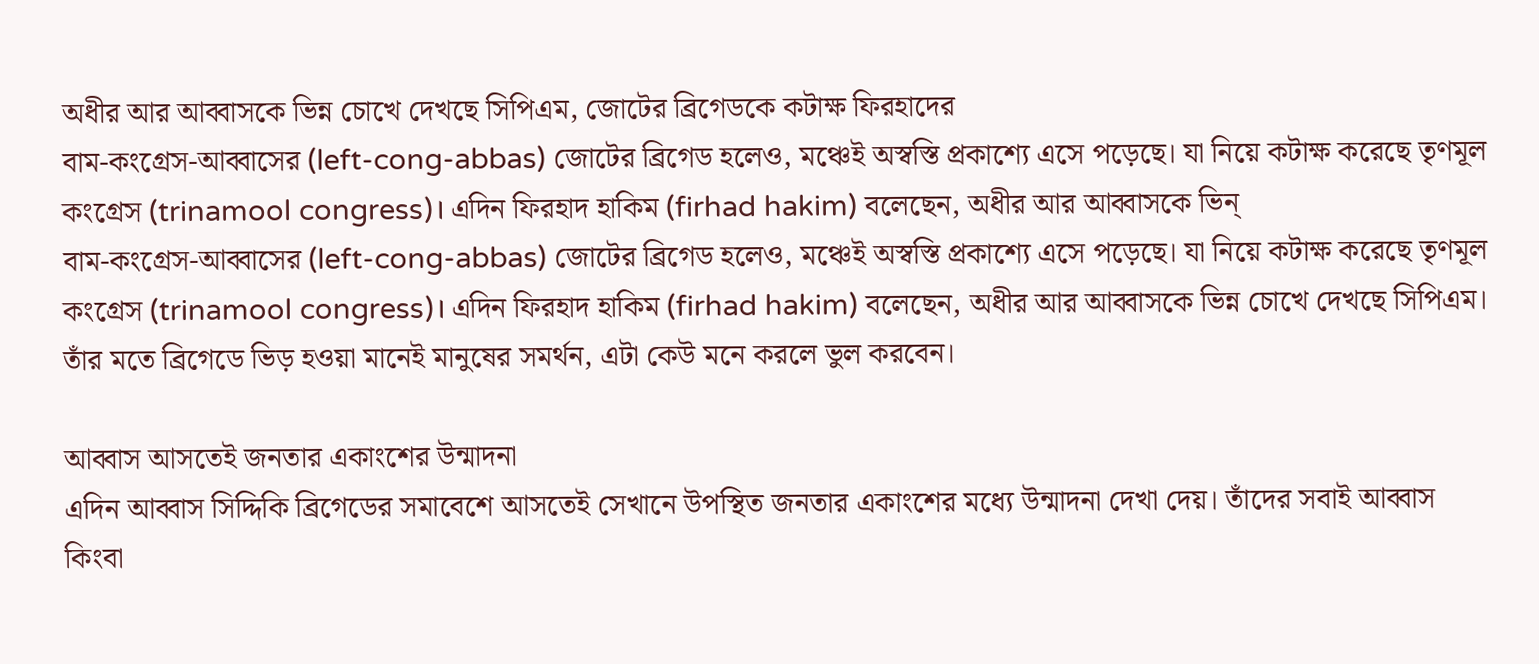অধীর আর আব্বাসকে ভিন্ন চোখে দেখছে সিপিএম, জোটের ব্রিগেডকে কটাক্ষ ফিরহাদের
বাম-কংগ্রেস-আব্বাসের (left-cong-abbas) জোটের ব্রিগেড হলেও, মঞ্চেই অস্বস্তি প্রকাশ্যে এসে পড়েছে। যা নিয়ে কটাক্ষ করেছে তৃণমূল কংগ্রেস (trinamool congress)। এদিন ফিরহাদ হাকিম (firhad hakim) বলেছেন, অধীর আর আব্বাসকে ভিন্
বাম-কংগ্রেস-আব্বাসের (left-cong-abbas) জোটের ব্রিগেড হলেও, মঞ্চেই অস্বস্তি প্রকাশ্যে এসে পড়েছে। যা নিয়ে কটাক্ষ করেছে তৃণমূল কংগ্রেস (trinamool congress)। এদিন ফিরহাদ হাকিম (firhad hakim) বলেছেন, অধীর আর আব্বাসকে ভিন্ন চোখে দেখছে সিপিএম। তাঁর মতে ব্রিগেডে ভিড় হওয়া মানেই মানুষের সমর্থন, এটা কেউ মনে করলে ভুল করবেন।

আব্বাস আসতেই জনতার একাংশের উন্মাদনা
এদিন আব্বাস সিদ্দিকি ব্রিগেডের সমাবেশে আসতেই সেখানে উপস্থিত জনতার একাংশের মধ্যে উন্মাদনা দেখা দেয়। তাঁদের সবাই আব্বাস কিংবা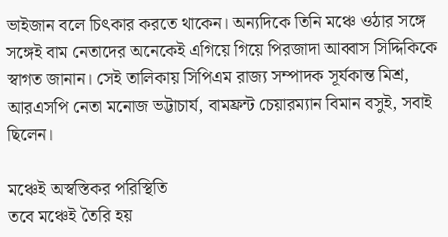ভাইজান বলে চিৎকার করতে থাকেন। অন্যদিকে তিনি মঞ্চে ওঠার সঙ্গে সঙ্গেই বাম নেতাদের অনেকেই এগিয়ে গিয়ে পিরজাদা আব্বাস সিদ্দিকিকে স্বাগত জানান। সেই তালিকায় সিপিএম রাজ্য সম্পাদক সূর্যকান্ত মিশ্র, আরএসপি নেতা মনোজ ভট্টাচার্য, বামফ্রন্ট চেয়ারম্যান বিমান বসুই, সবাই ছিলেন।

মঞ্চেই অস্বস্তিকর পরিস্থিতি
তবে মঞ্চেই তৈরি হয়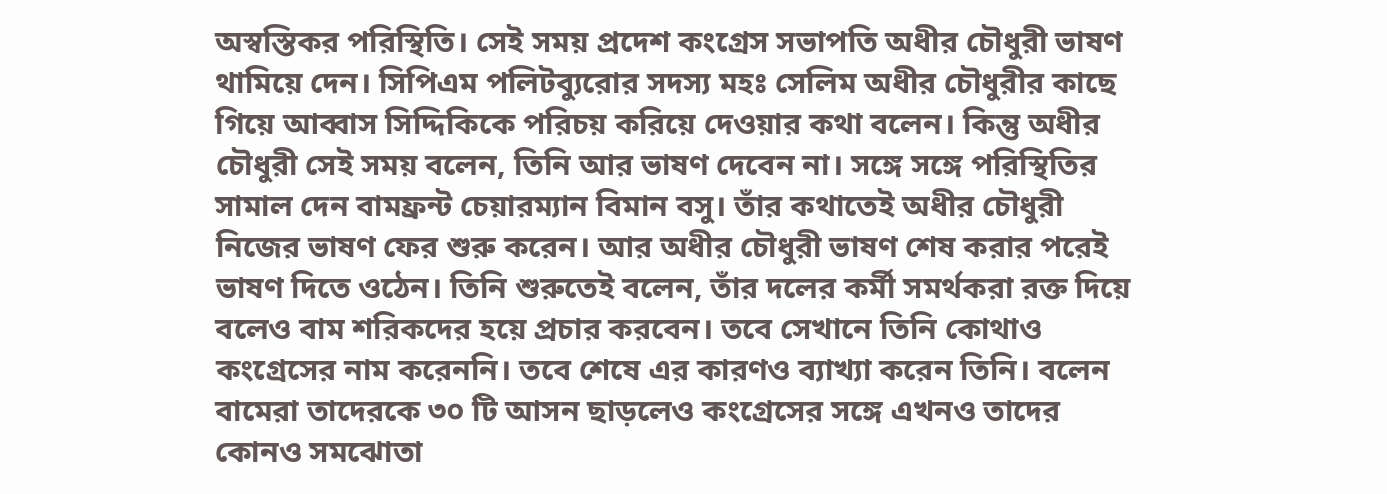অস্বস্তিকর পরিস্থিতি। সেই সময় প্রদেশ কংগ্রেস সভাপতি অধীর চৌধুরী ভাষণ থামিয়ে দেন। সিপিএম পলিটব্যুরোর সদস্য মহঃ সেলিম অধীর চৌধুরীর কাছে গিয়ে আব্বাস সিদ্দিকিকে পরিচয় করিয়ে দেওয়ার কথা বলেন। কিন্তু অধীর চৌধুরী সেই সময় বলেন, তিনি আর ভাষণ দেবেন না। সঙ্গে সঙ্গে পরিস্থিতির সামাল দেন বামফ্রন্ট চেয়ারম্যান বিমান বসু। তাঁর কথাতেই অধীর চৌধুরী নিজের ভাষণ ফের শুরু করেন। আর অধীর চৌধুরী ভাষণ শেষ করার পরেই ভাষণ দিতে ওঠেন। তিনি শুরুতেই বলেন, তাঁর দলের কর্মী সমর্থকরা রক্ত দিয়ে বলেও বাম শরিকদের হয়ে প্রচার করবেন। তবে সেখানে তিনি কোথাও কংগ্রেসের নাম করেননি। তবে শেষে এর কারণও ব্যাখ্যা করেন তিনি। বলেন বামেরা তাদেরকে ৩০ টি আসন ছাড়লেও কংগ্রেসের সঙ্গে এখনও তাদের কোনও সমঝোতা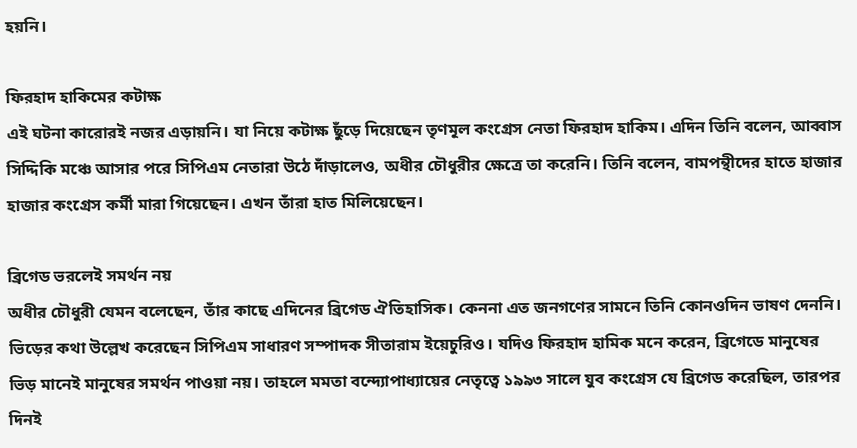হয়নি।

ফিরহাদ হাকিমের কটাক্ষ
এই ঘটনা কারোরই নজর এড়ায়নি। যা নিয়ে কটাক্ষ ছুঁড়ে দিয়েছেন তৃণমূল কংগ্রেস নেতা ফিরহাদ হাকিম। এদিন তিনি বলেন, আব্বাস সিদ্দিকি মঞ্চে আসার পরে সিপিএম নেতারা উঠে দাঁড়ালেও, অধীর চৌধুরীর ক্ষেত্রে তা করেনি। তিনি বলেন, বামপন্থীদের হাতে হাজার হাজার কংগ্রেস কর্মী মারা গিয়েছেন। এখন তাঁরা হাত মিলিয়েছেন।

ব্রিগেড ভরলেই সমর্থন নয়
অধীর চৌধুরী যেমন বলেছেন, তাঁর কাছে এদিনের ব্রিগেড ঐতিহাসিক। কেননা এত জনগণের সামনে তিনি কোনওদিন ভাষণ দেননি। ভিড়ের কথা উল্লেখ করেছেন সিপিএম সাধারণ সম্পাদক সীতারাম ইয়েচুরিও। যদিও ফিরহাদ হামিক মনে করেন, ব্রিগেডে মানুষের ভিড় মানেই মানুষের সমর্থন পাওয়া নয়। তাহলে মমতা বন্দ্যোপাধ্যায়ের নেতৃত্বে ১৯৯৩ সালে যুব কংগ্রেস যে ব্রিগেড করেছিল, তারপর দিনই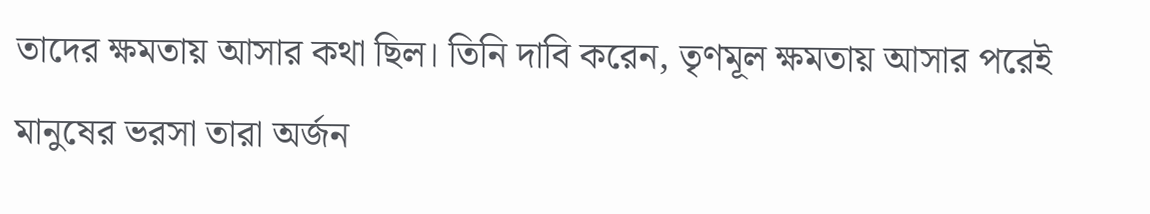তাদের ক্ষমতায় আসার কথা ছিল। তিনি দাবি করেন, তৃণমূল ক্ষমতায় আসার পরেই মানুষের ভরসা তারা অর্জন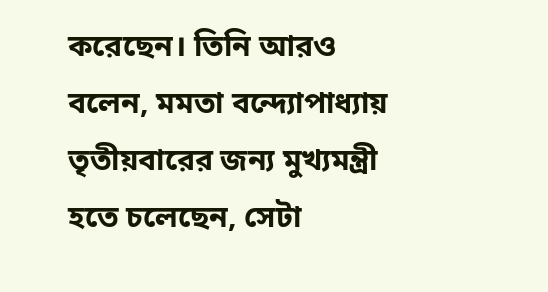করেছেন। তিনি আরও বলেন, মমতা বন্দ্যোপাধ্যায় তৃতীয়বারের জন্য মুখ্যমন্ত্রী হতে চলেছেন, সেটা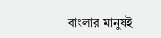বাংলার মানুষই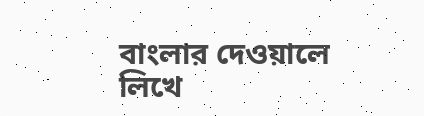বাংলার দেওয়ালে লিখে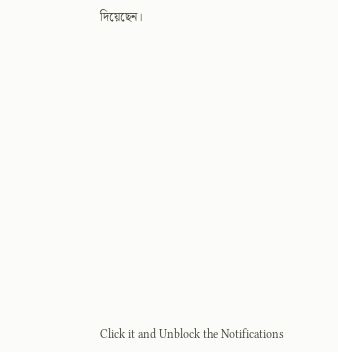দিয়েছেন।












Click it and Unblock the Notifications